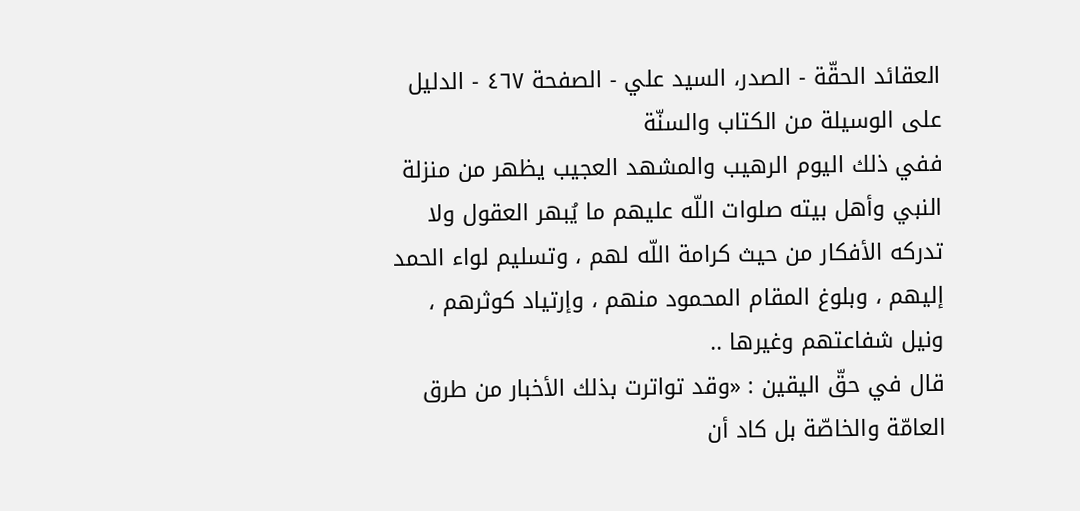العقائد الحقّة - الصدر، السيد علي - الصفحة ٤٦٧ - الدليل على الوسيلة من الكتاب والسنّة
ففي ذلك اليوم الرهيب والمشهد العجيب يظهر من منزلة النبي وأهل بيته صلوات اللّه عليهم ما يُبهر العقول ولا تدركه الأفكار من حيث كرامة اللّه لهم ، وتسليم لواء الحمد إليهم ، وبلوغ المقام المحمود منهم ، وإرتياد كوثرهم ، ونيل شفاعتهم وغيرها ..
قال في حقّ اليقين : «وقد تواترت بذلك الأخبار من طرق العامّة والخاصّة بل كاد أن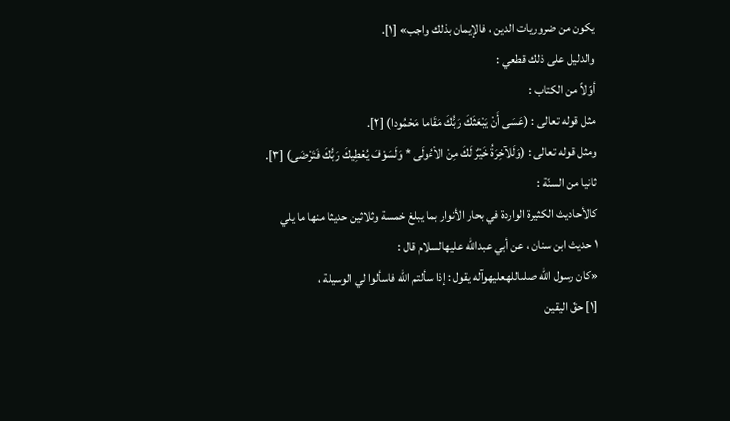يكون من ضروريات الدين ، فالإيمان بذلك واجب» [١].
والدليل على ذلك قطعي :
أوّلاً من الكتاب :
مثل قوله تعالى : (عَسَى أَنْ يَبْعَثَكَ رَبُّكَ مَقَاما مَحْمُودا) [٢].
ومثل قوله تعالى : (وَلَلآخِرَةُ خَيْرٌ لَكَ مِنْ الاْءُولَى * وَلَسَوْفَ يُعْطِيكَ رَبُّكَ فَتَرْضَى) [٣].
ثانيا من السنّة :
كالأحاديث الكثيرة الواردة في بحار الأنوار بما يبلغ خمسة وثلاثين حديثا منها ما يلي
١ حديث ابن سنان ، عن أبي عبداللّه عليهالسلام قال :
«كان رسول اللّه صلىاللهعليهوآله يقول : إذا سألتم اللّه فاسألوا لي الوسيلة ،
[١] حقّ اليقين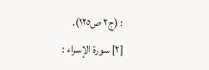: (ج٢ ص١٢٥).
[٢] سورة الإسراء :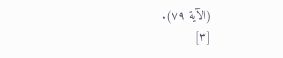(الآية ٧٩).
[٣]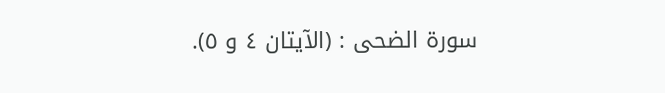سورة الضحى : (الآيتان ٤ و ٥).